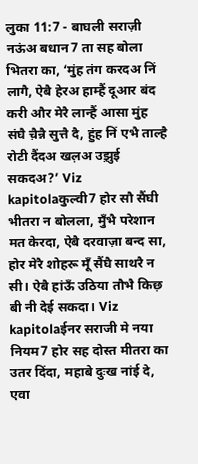लुका 11:7 - बाघली सराज़ी नऊंअ बधान7 ता सह बोला भितरा का, ‘मुंह तंग करदअ निं लागै, ऐबै हेरअ हाम्हैं दूआर बंद करी और मेरै लान्हैं आसा मुंह संघै च़ैन्नै सुत्तै दै, हुंह निं एभै ताल्है रोटी दैंदअ खल़अ उझ़ुई सकदअ?’ Viz kapitolaकुल्वी7 होर सौ सैंघी भीतरा न बोलला, मुँभै परेशान मत केरदा, ऐबै दरवाज़ा बन्द सा, होर मेरै शोहरू मूँ सैंघै साथरै न सी। ऐबै हांऊँ उठिया तौभै किछ़ बी नी देई सकदा। Viz kapitolaईनर सराजी मे नया नियम7 होर सह दोस्त मीतरा का उतर दिंदा, महाबे दुःख नांई दे, एवा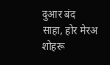दुआर बंद साहा, होर मेरअ शोहरू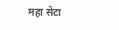महा सेटा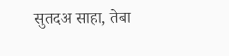सुतदअ साहा, तेबा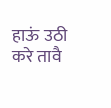हाऊं उठी करे तावै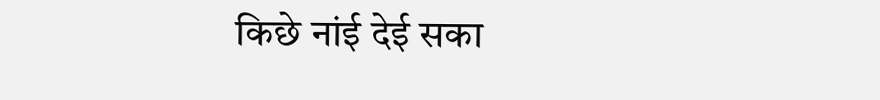किछे नांई देई सका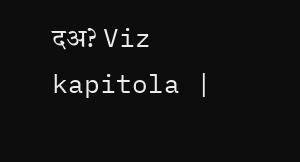दअ? Viz kapitola |